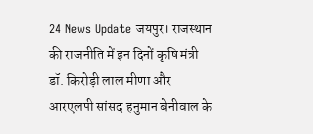24 News Update जयपुर। राजस्थान की राजनीति में इन दिनों कृषि मंत्री डॉ. किरोड़ी लाल मीणा और आरएलपी सांसद हनुमान बेनीवाल के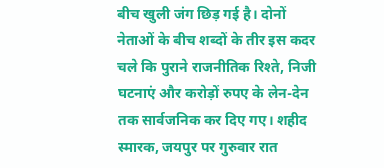बीच खुली जंग छिड़ गई है। दोनों नेताओं के बीच शब्दों के तीर इस कदर चले कि पुराने राजनीतिक रिश्ते, निजी घटनाएं और करोड़ों रुपए के लेन-देन तक सार्वजनिक कर दिए गए। शहीद स्मारक, जयपुर पर गुरुवार रात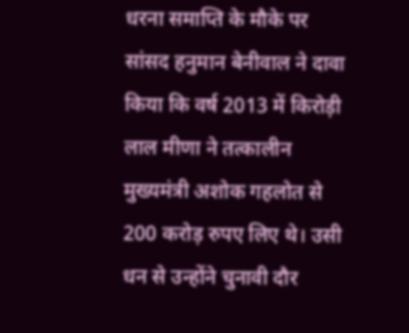धरना समाप्ति के मौके पर सांसद हनुमान बेनीवाल ने दावा किया कि वर्ष 2013 में किरोड़ी लाल मीणा ने तत्कालीन मुख्यमंत्री अशोक गहलोत से 200 करोड़ रुपए लिए थे। उसी धन से उन्होंने चुनावी दौर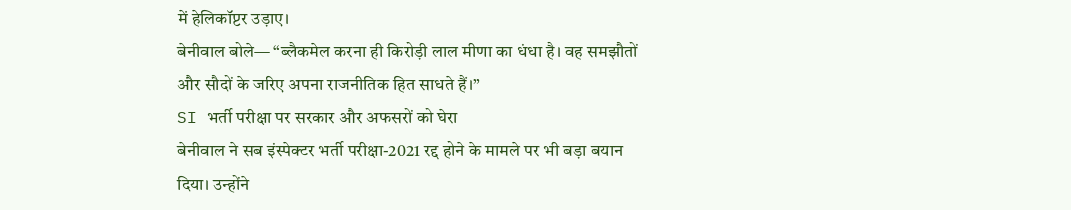में हेलिकॉप्टर उड़ाए।
बेनीवाल बोले— “ब्लैकमेल करना ही किरोड़ी लाल मीणा का धंधा है। वह समझौतों और सौदों के जरिए अपना राजनीतिक हित साधते हैं।”
SI भर्ती परीक्षा पर सरकार और अफसरों को घेरा
बेनीवाल ने सब इंस्पेक्टर भर्ती परीक्षा-2021 रद्द होने के मामले पर भी बड़ा बयान दिया। उन्होंने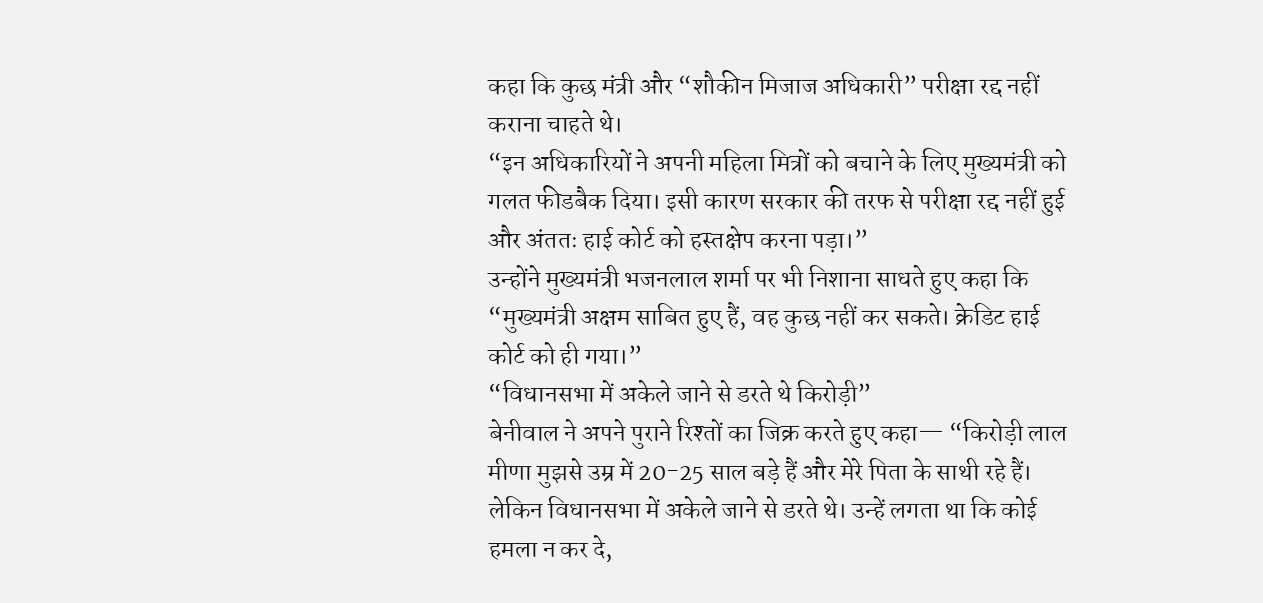कहा कि कुछ मंत्री और “शौकीन मिजाज अधिकारी” परीक्षा रद्द नहीं कराना चाहते थे।
“इन अधिकारियों ने अपनी महिला मित्रों को बचाने के लिए मुख्यमंत्री को गलत फीडबैक दिया। इसी कारण सरकार की तरफ से परीक्षा रद्द नहीं हुई और अंततः हाई कोर्ट को हस्तक्षेप करना पड़ा।”
उन्होंने मुख्यमंत्री भजनलाल शर्मा पर भी निशाना साधते हुए कहा कि “मुख्यमंत्री अक्षम साबित हुए हैं, वह कुछ नहीं कर सकते। क्रेडिट हाई कोर्ट को ही गया।”
“विधानसभा में अकेले जाने से डरते थे किरोड़ी”
बेनीवाल ने अपने पुराने रिश्तों का जिक्र करते हुए कहा— “किरोड़ी लाल मीणा मुझसे उम्र में 20-25 साल बड़े हैं और मेरे पिता के साथी रहे हैं। लेकिन विधानसभा में अकेले जाने से डरते थे। उन्हें लगता था कि कोई हमला न कर दे,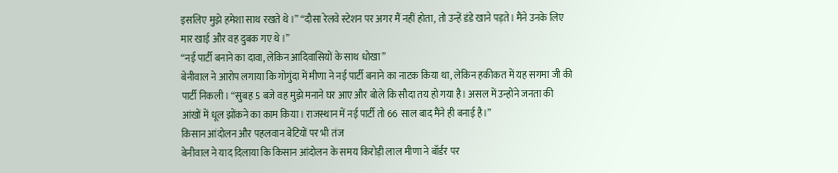इसलिए मुझे हमेशा साथ रखते थे।” “दौसा रेलवे स्टेशन पर अगर मैं नहीं होता, तो उन्हें डंडे खाने पड़ते। मैंने उनके लिए मार खाई और वह दुबक गए थे।”
“नई पार्टी बनाने का दावा, लेकिन आदिवासियों के साथ धोखा”
बेनीवाल ने आरोप लगाया कि गोगुंदा में मीणा ने नई पार्टी बनाने का नाटक किया था, लेकिन हकीकत में यह सगमा जी की पार्टी निकली। “सुबह 5 बजे वह मुझे मनाने घर आए और बोले कि सौदा तय हो गया है। असल में उन्होंने जनता की आंखों में धूल झोंकने का काम किया। राजस्थान में नई पार्टी तो 66 साल बाद मैंने ही बनाई है।”
किसान आंदोलन और पहलवान बेटियों पर भी तंज
बेनीवाल ने याद दिलाया कि किसान आंदोलन के समय किरोड़ी लाल मीणा ने बॉर्डर पर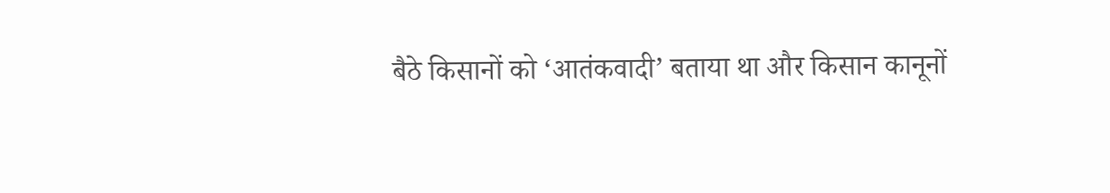बैठे किसानों को ‘आतंकवादी’ बताया था और किसान कानूनों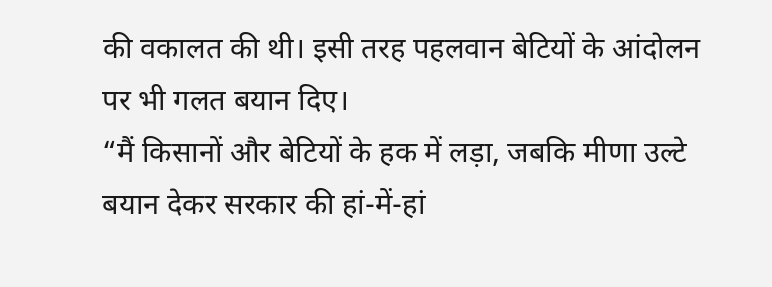की वकालत की थी। इसी तरह पहलवान बेटियों के आंदोलन पर भी गलत बयान दिए।
“मैं किसानों और बेटियों के हक में लड़ा, जबकि मीणा उल्टे बयान देकर सरकार की हां-में-हां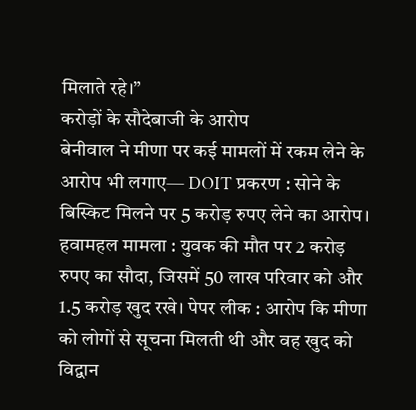मिलाते रहे।”
करोड़ों के सौदेबाजी के आरोप
बेनीवाल ने मीणा पर कई मामलों में रकम लेने के आरोप भी लगाए— DOIT प्रकरण : सोने के बिस्किट मिलने पर 5 करोड़ रुपए लेने का आरोप। हवामहल मामला : युवक की मौत पर 2 करोड़ रुपए का सौदा, जिसमें 50 लाख परिवार को और 1.5 करोड़ खुद रखे। पेपर लीक : आरोप कि मीणा को लोगों से सूचना मिलती थी और वह खुद को विद्वान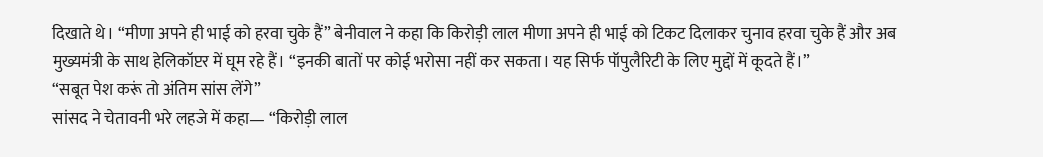दिखाते थे। “मीणा अपने ही भाई को हरवा चुके हैं” बेनीवाल ने कहा कि किरोड़ी लाल मीणा अपने ही भाई को टिकट दिलाकर चुनाव हरवा चुके हैं और अब मुख्यमंत्री के साथ हेलिकॉप्टर में घूम रहे हैं। “इनकी बातों पर कोई भरोसा नहीं कर सकता। यह सिर्फ पॉपुलैरिटी के लिए मुद्दों में कूदते हैं।”
“सबूत पेश करूं तो अंतिम सांस लेंगे”
सांसद ने चेतावनी भरे लहजे में कहा— “किरोड़ी लाल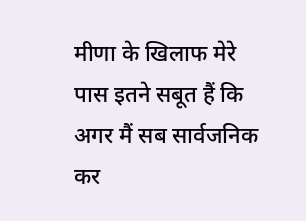मीणा के खिलाफ मेरे पास इतने सबूत हैं कि अगर मैं सब सार्वजनिक कर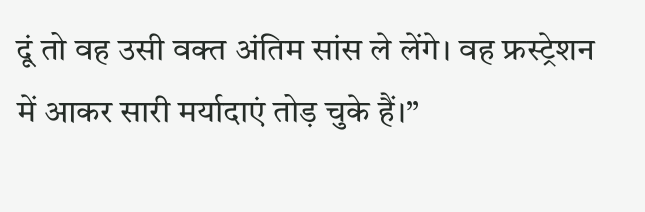दूं तो वह उसी वक्त अंतिम सांस ले लेंगे। वह फ्रस्ट्रेशन में आकर सारी मर्यादाएं तोड़ चुके हैं।”